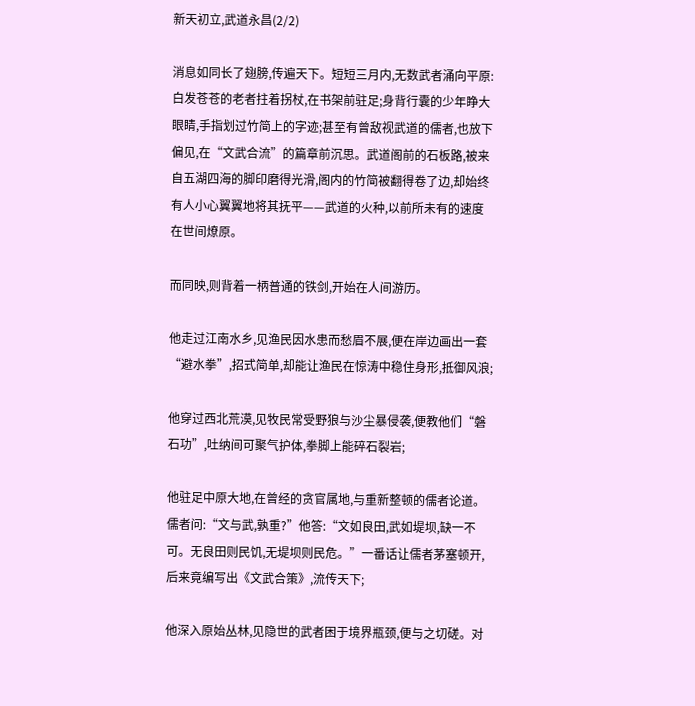新天初立,武道永昌(2/2)

消息如同长了翅膀,传遍天下。短短三月内,无数武者涌向平原:白发苍苍的老者拄着拐杖,在书架前驻足;身背行囊的少年睁大眼睛,手指划过竹简上的字迹;甚至有曾敌视武道的儒者,也放下偏见,在“文武合流”的篇章前沉思。武道阁前的石板路,被来自五湖四海的脚印磨得光滑,阁内的竹简被翻得卷了边,却始终有人小心翼翼地将其抚平——武道的火种,以前所未有的速度在世间燎原。

而同映,则背着一柄普通的铁剑,开始在人间游历。

他走过江南水乡,见渔民因水患而愁眉不展,便在岸边画出一套“避水拳”,招式简单,却能让渔民在惊涛中稳住身形,抵御风浪;

他穿过西北荒漠,见牧民常受野狼与沙尘暴侵袭,便教他们“磐石功”,吐纳间可聚气护体,拳脚上能碎石裂岩;

他驻足中原大地,在曾经的贪官属地,与重新整顿的儒者论道。儒者问:“文与武,孰重?”他答:“文如良田,武如堤坝,缺一不可。无良田则民饥,无堤坝则民危。”一番话让儒者茅塞顿开,后来竟编写出《文武合策》,流传天下;

他深入原始丛林,见隐世的武者困于境界瓶颈,便与之切磋。对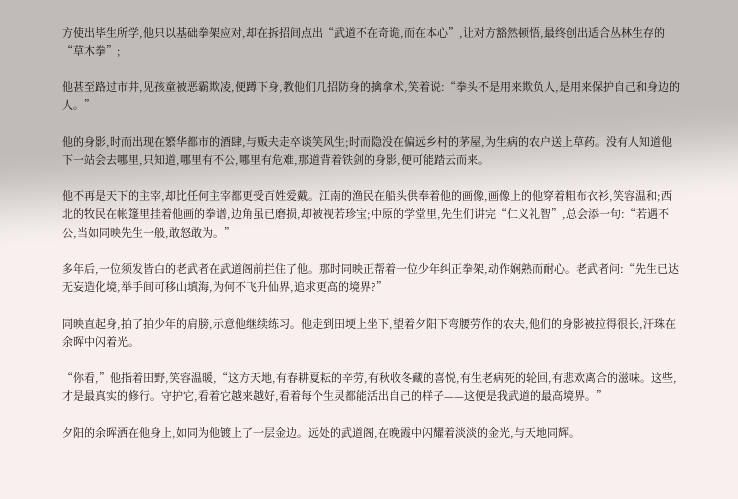方使出毕生所学,他只以基础拳架应对,却在拆招间点出“武道不在奇诡,而在本心”,让对方豁然顿悟,最终创出适合丛林生存的“草木拳”;

他甚至路过市井,见孩童被恶霸欺凌,便蹲下身,教他们几招防身的擒拿术,笑着说:“拳头不是用来欺负人,是用来保护自己和身边的人。”

他的身影,时而出现在繁华都市的酒肆,与贩夫走卒谈笑风生;时而隐没在偏远乡村的茅屋,为生病的农户送上草药。没有人知道他下一站会去哪里,只知道,哪里有不公,哪里有危难,那道背着铁剑的身影,便可能踏云而来。

他不再是天下的主宰,却比任何主宰都更受百姓爱戴。江南的渔民在船头供奉着他的画像,画像上的他穿着粗布衣衫,笑容温和;西北的牧民在帐篷里挂着他画的拳谱,边角虽已磨损,却被视若珍宝;中原的学堂里,先生们讲完“仁义礼智”,总会添一句:“若遇不公,当如同映先生一般,敢怒敢为。”

多年后,一位须发皆白的老武者在武道阁前拦住了他。那时同映正帮着一位少年纠正拳架,动作娴熟而耐心。老武者问:“先生已达无妄造化境,举手间可移山填海,为何不飞升仙界,追求更高的境界?”

同映直起身,拍了拍少年的肩膀,示意他继续练习。他走到田埂上坐下,望着夕阳下弯腰劳作的农夫,他们的身影被拉得很长,汗珠在余晖中闪着光。

“你看,”他指着田野,笑容温暖,“这方天地,有春耕夏耘的辛劳,有秋收冬藏的喜悦,有生老病死的轮回,有悲欢离合的滋味。这些,才是最真实的修行。守护它,看着它越来越好,看着每个生灵都能活出自己的样子——这便是我武道的最高境界。”

夕阳的余晖洒在他身上,如同为他镀上了一层金边。远处的武道阁,在晚霞中闪耀着淡淡的金光,与天地同辉。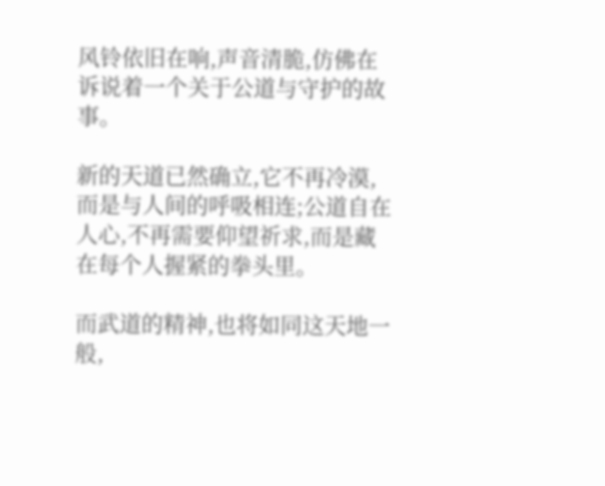风铃依旧在响,声音清脆,仿佛在诉说着一个关于公道与守护的故事。

新的天道已然确立,它不再冷漠,而是与人间的呼吸相连;公道自在人心,不再需要仰望祈求,而是藏在每个人握紧的拳头里。

而武道的精神,也将如同这天地一般,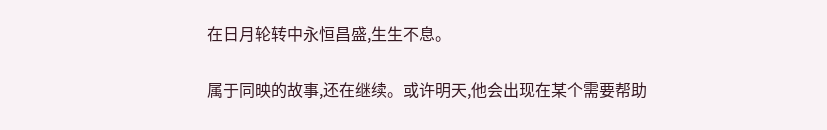在日月轮转中永恒昌盛,生生不息。

属于同映的故事,还在继续。或许明天,他会出现在某个需要帮助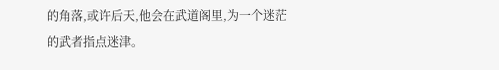的角落,或许后天,他会在武道阁里,为一个迷茫的武者指点迷津。